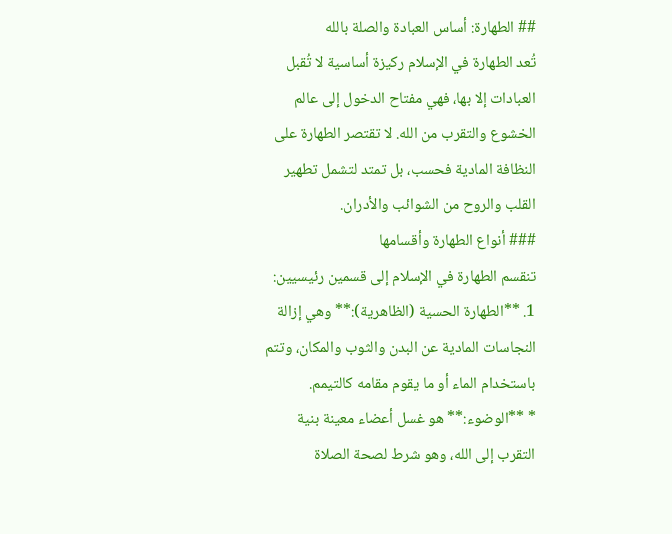## الطهارة: أساس العبادة والصلة بالله
تُعد الطهارة في الإسلام ركيزة أساسية لا تُقبل العبادات إلا بها، فهي مفتاح الدخول إلى عالم الخشوع والتقرب من الله. لا تقتصر الطهارة على النظافة المادية فحسب، بل تمتد لتشمل تطهير القلب والروح من الشوائب والأدران.
### أنواع الطهارة وأقسامها
تنقسم الطهارة في الإسلام إلى قسمين رئيسيين:
1. **الطهارة الحسية (الظاهرية):** وهي إزالة النجاسات المادية عن البدن والثوب والمكان، وتتم باستخدام الماء أو ما يقوم مقامه كالتيمم.
* **الوضوء:** هو غسل أعضاء معينة بنية التقرب إلى الله، وهو شرط لصحة الصلاة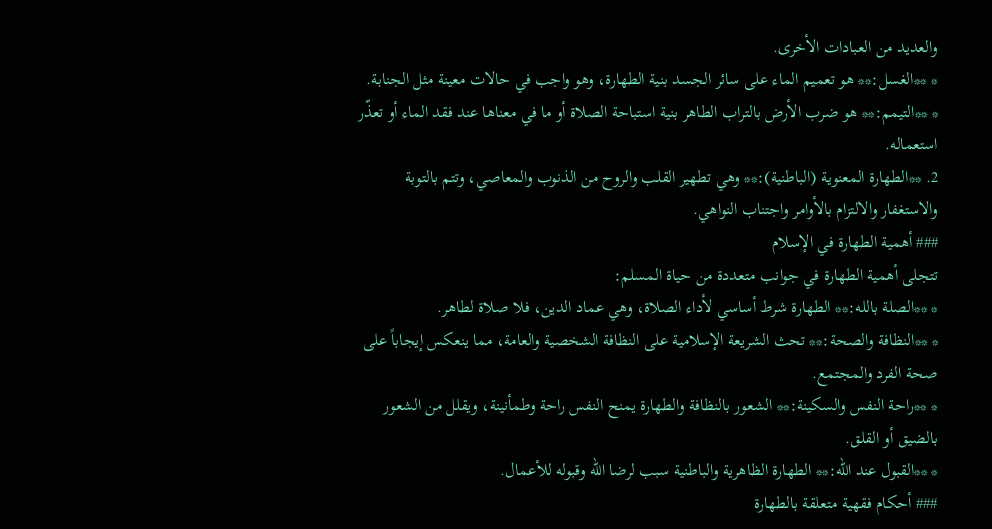والعديد من العبادات الأخرى.
* **الغسل:** هو تعميم الماء على سائر الجسد بنية الطهارة، وهو واجب في حالات معينة مثل الجنابة.
* **التيمم:** هو ضرب الأرض بالتراب الطاهر بنية استباحة الصلاة أو ما في معناها عند فقد الماء أو تعذّر استعماله.
2. **الطهارة المعنوية (الباطنية):** وهي تطهير القلب والروح من الذنوب والمعاصي، وتتم بالتوبة والاستغفار والالتزام بالأوامر واجتناب النواهي.
### أهمية الطهارة في الإسلام
تتجلى أهمية الطهارة في جوانب متعددة من حياة المسلم:
* **الصلة بالله:** الطهارة شرط أساسي لأداء الصلاة، وهي عماد الدين، فلا صلاة لطاهر.
* **النظافة والصحة:** تحث الشريعة الإسلامية على النظافة الشخصية والعامة، مما ينعكس إيجاباً على صحة الفرد والمجتمع.
* **راحة النفس والسكينة:** الشعور بالنظافة والطهارة يمنح النفس راحة وطمأنينة، ويقلل من الشعور بالضيق أو القلق.
* **القبول عند الله:** الطهارة الظاهرية والباطنية سبب لرضا الله وقبوله للأعمال.
### أحكام فقهية متعلقة بالطهارة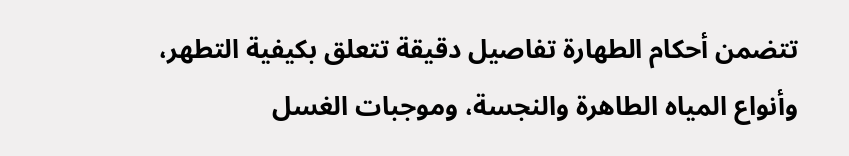تتضمن أحكام الطهارة تفاصيل دقيقة تتعلق بكيفية التطهر، وأنواع المياه الطاهرة والنجسة، وموجبات الغسل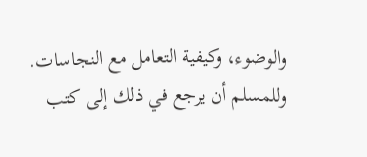والوضوء، وكيفية التعامل مع النجاسات. وللمسلم أن يرجع في ذلك إلى كتب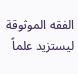الفقه الموثوقة ليستزيد علماً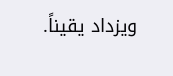ويزداد يقيناً.